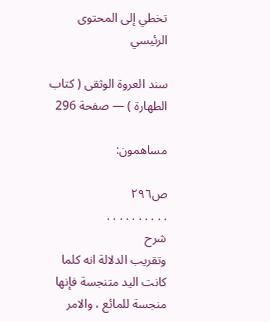تخطي إلى المحتوى الرئيسي

سند العروة الوثقى ( كتاب الطهارة ) — صفحة 296

مساهمون:

ص٢٩٦
. . . . . . . . . .
شرح
وتقريب الدلالة انه كلما كانت اليد متنجسة فإنها منجسة للمائع ، والامر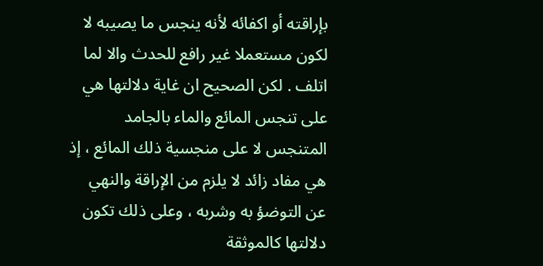بإراقته أو اكفائه لأنه ينجس ما يصيبه لا لكون مستعملا غير رافع للحدث والا لما اتلف . لكن الصحيح ان غاية دلالتها هي على تنجس المائع والماء بالجامد المتنجس لا على منجسية ذلك المائع ، إذ هي مفاد زائد لا يلزم من الإراقة والنهي عن التوضؤ به وشربه ، وعلى ذلك تكون دلالتها كالموثقة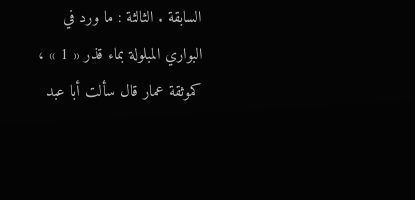السابقة . الثالثة : ما ورد في البواري المبلولة بماء قذر « 1 » ، كموثقة عمار قال سألت أبا عبد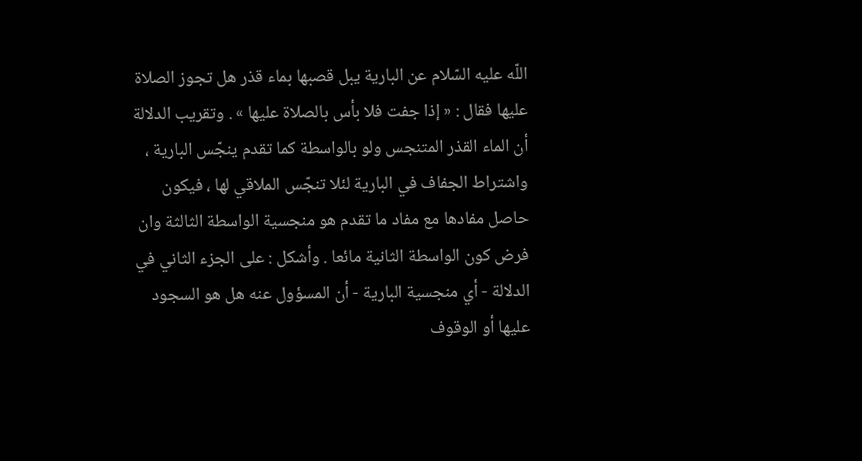اللّه عليه السّلام عن البارية يبل قصبها بماء قذر هل تجوز الصلاة عليها فقال : « إذا جفت فلا بأس بالصلاة عليها » . وتقريب الدلالة أن الماء القذر المتنجس ولو بالواسطة كما تقدم ينجّس البارية ، واشتراط الجفاف في البارية لئلا تنجّس الملاقي لها ، فيكون حاصل مفادها مع مفاد ما تقدم هو منجسية الواسطة الثالثة وان فرض كون الواسطة الثانية مائعا . وأشكل : على الجزء الثاني في الدلالة - أي منجسية البارية - أن المسؤول عنه هل هو السجود عليها أو الوقوف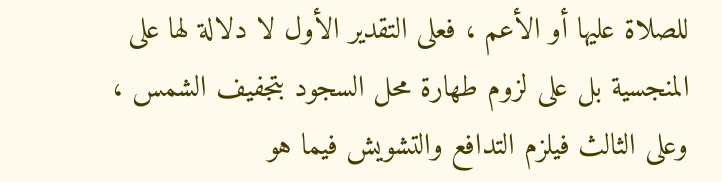للصلاة عليها أو الأعم ، فعلى التقدير الأول لا دلالة لها على المنجسية بل على لزوم طهارة محل السجود بتجفيف الشمس ، وعلى الثالث فيلزم التدافع والتشويش فيما هو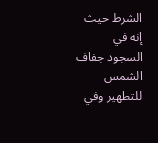الشرط حيث إنه في السجود جفاف الشمس للتطهير وفي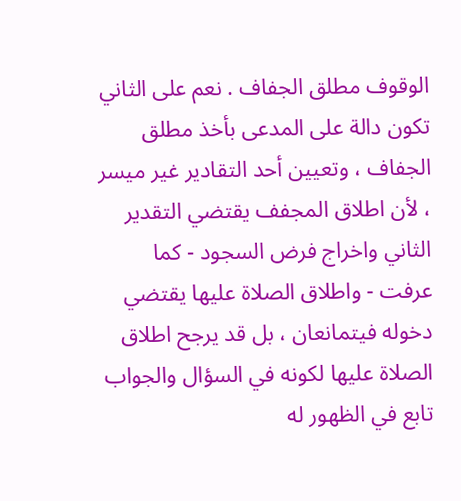الوقوف مطلق الجفاف . نعم على الثاني تكون دالة على المدعى بأخذ مطلق الجفاف ، وتعيين أحد التقادير غير ميسر ، لأن اطلاق المجفف يقتضي التقدير الثاني واخراج فرض السجود - كما عرفت - واطلاق الصلاة عليها يقتضي دخوله فيتمانعان ، بل قد يرجح اطلاق الصلاة عليها لكونه في السؤال والجواب تابع في الظهور له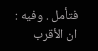فتأمل . وفيه : ان الأقرب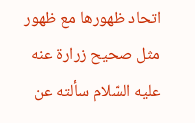اتحاد ظهورها مع ظهور مثل صحيح زرارة عنه عليه السّلام سألته عن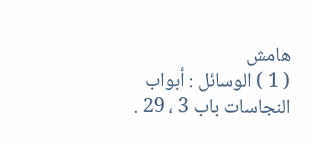هامش
( 1 ) الوسائل : أبواب النجاسات باب 3 ، 29 .